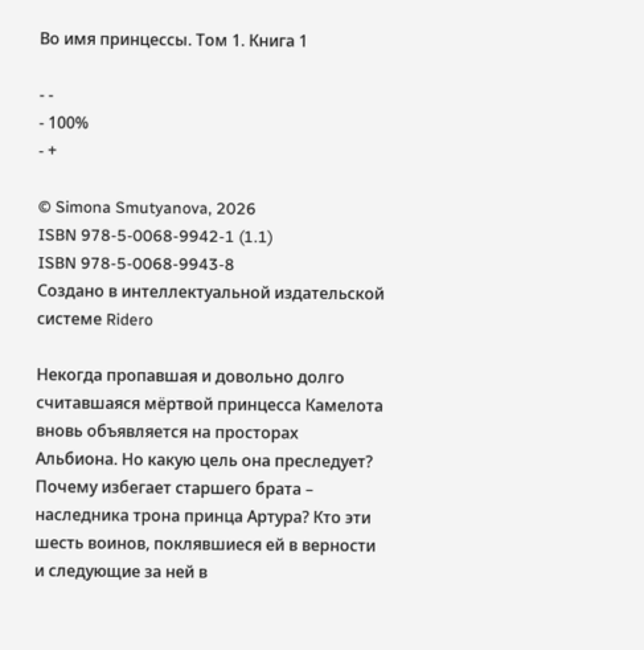Во имя принцессы. Том 1. Книга 1

- -
- 100%
- +

© Simona Smutyanova, 2026
ISBN 978-5-0068-9942-1 (1.1)
ISBN 978-5-0068-9943-8
Создано в интеллектуальной издательской системе Ridero

Некогда пропавшая и довольно долго считавшаяся мёртвой принцесса Камелота вновь объявляется на просторах Альбиона. Но какую цель она преследует? Почему избегает старшего брата – наследника трона принца Артура? Кто эти шесть воинов, поклявшиеся ей в верности и следующие за ней в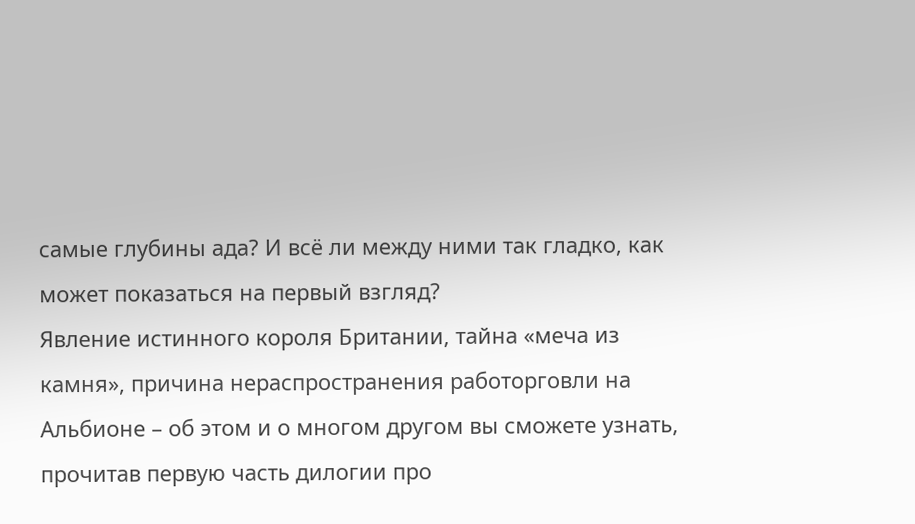самые глубины ада? И всё ли между ними так гладко, как может показаться на первый взгляд?
Явление истинного короля Британии, тайна «меча из камня», причина нераспространения работорговли на Альбионе – об этом и о многом другом вы сможете узнать, прочитав первую часть дилогии про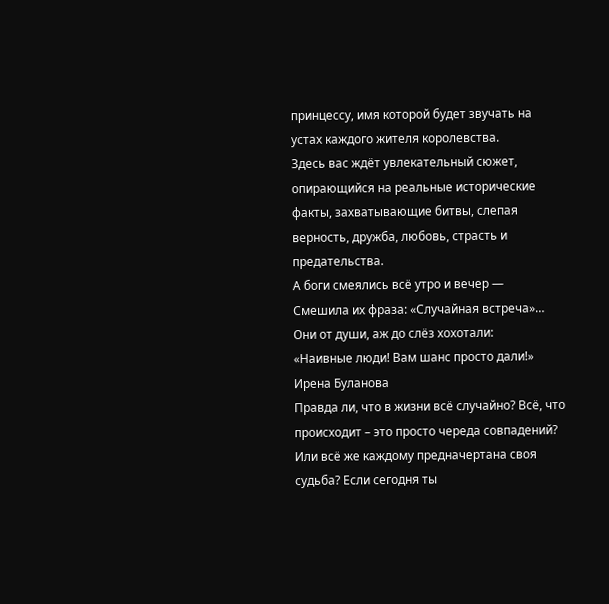принцессу, имя которой будет звучать на устах каждого жителя королевства.
Здесь вас ждёт увлекательный сюжет, опирающийся на реальные исторические факты, захватывающие битвы, слепая верность, дружба, любовь, страсть и предательства.
А боги смеялись всё утро и вечер —
Смешила их фраза: «Случайная встреча»…
Они от души, аж до слёз хохотали:
«Наивные люди! Вам шанс просто дали!»
Ирена Буланова
Правда ли, что в жизни всё случайно? Всё, что происходит – это просто череда совпадений? Или всё же каждому предначертана своя судьба? Если сегодня ты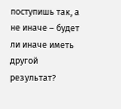поступишь так, а не иначе – будет ли иначе иметь другой результат?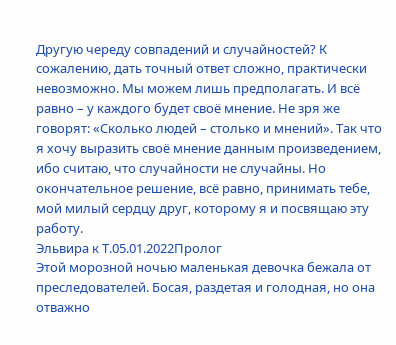Другую череду совпадений и случайностей? К сожалению, дать точный ответ сложно, практически невозможно. Мы можем лишь предполагать. И всё равно – у каждого будет своё мнение. Не зря же говорят: «Сколько людей – столько и мнений». Так что я хочу выразить своё мнение данным произведением, ибо считаю, что случайности не случайны. Но окончательное решение, всё равно, принимать тебе, мой милый сердцу друг, которому я и посвящаю эту работу.
Эльвира к Т.05.01.2022Пролог
Этой морозной ночью маленькая девочка бежала от преследователей. Босая, раздетая и голодная, но она отважно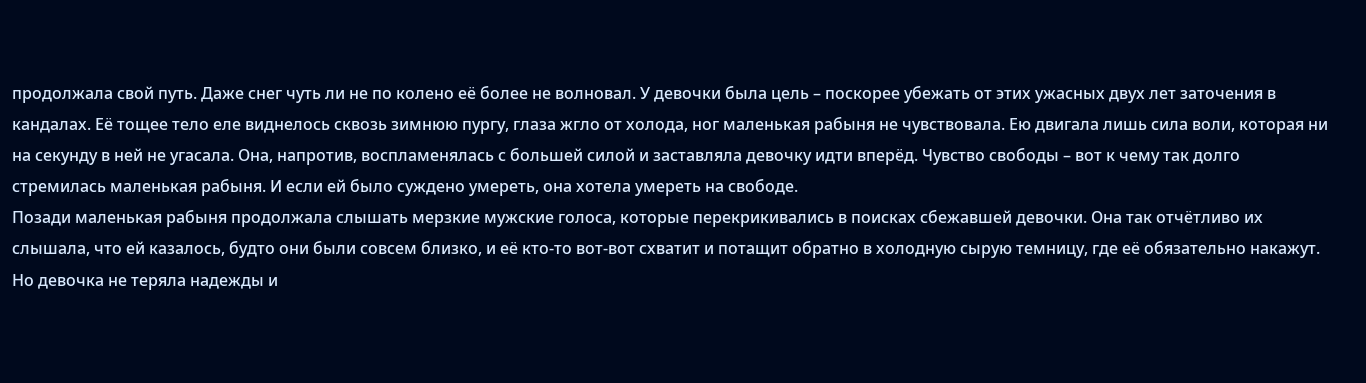продолжала свой путь. Даже снег чуть ли не по колено её более не волновал. У девочки была цель – поскорее убежать от этих ужасных двух лет заточения в кандалах. Её тощее тело еле виднелось сквозь зимнюю пургу, глаза жгло от холода, ног маленькая рабыня не чувствовала. Ею двигала лишь сила воли, которая ни на секунду в ней не угасала. Она, напротив, воспламенялась с большей силой и заставляла девочку идти вперёд. Чувство свободы – вот к чему так долго стремилась маленькая рабыня. И если ей было суждено умереть, она хотела умереть на свободе.
Позади маленькая рабыня продолжала слышать мерзкие мужские голоса, которые перекрикивались в поисках сбежавшей девочки. Она так отчётливо их слышала, что ей казалось, будто они были совсем близко, и её кто-то вот-вот схватит и потащит обратно в холодную сырую темницу, где её обязательно накажут. Но девочка не теряла надежды и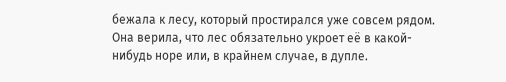бежала к лесу, который простирался уже совсем рядом. Она верила, что лес обязательно укроет её в какой-нибудь норе или, в крайнем случае, в дупле.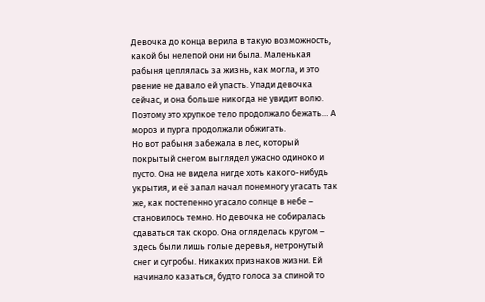Девочка до конца верила в такую возможность, какой бы нелепой они ни была. Маленькая рабыня цеплялась за жизнь, как могла, и это рвение не давало ей упасть. Упади девочка сейчас, и она больше никогда не увидит волю. Поэтому это хрупкое тело продолжало бежать… А мороз и пурга продолжали обжигать.
Но вот рабыня забежала в лес, который покрытый снегом выглядел ужасно одиноко и пусто. Она не видела нигде хоть какого-нибудь укрытия, и её запал начал понемногу угасать так же, как постепенно угасало солнце в небе – становилось темно. Но девочка не собиралась сдаваться так скоро. Она огляделась кругом – здесь были лишь голые деревья, нетронутый снег и сугробы. Никаких признаков жизни. Ей начинало казаться, будто голоса за спиной то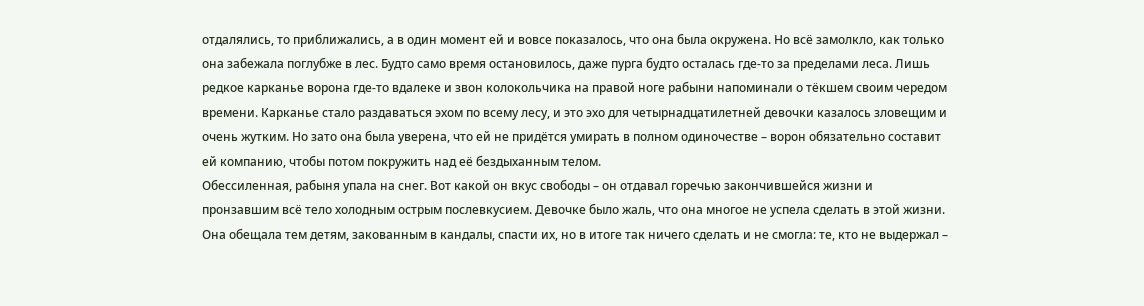отдалялись, то приближались, а в один момент ей и вовсе показалось, что она была окружена. Но всё замолкло, как только она забежала поглубже в лес. Будто само время остановилось, даже пурга будто осталась где-то за пределами леса. Лишь редкое карканье ворона где-то вдалеке и звон колокольчика на правой ноге рабыни напоминали о тёкшем своим чередом времени. Карканье стало раздаваться эхом по всему лесу, и это эхо для четырнадцатилетней девочки казалось зловещим и очень жутким. Но зато она была уверена, что ей не придётся умирать в полном одиночестве – ворон обязательно составит ей компанию, чтобы потом покружить над её бездыханным телом.
Обессиленная, рабыня упала на снег. Вот какой он вкус свободы – он отдавал горечью закончившейся жизни и пронзавшим всё тело холодным острым послевкусием. Девочке было жаль, что она многое не успела сделать в этой жизни. Она обещала тем детям, закованным в кандалы, спасти их, но в итоге так ничего сделать и не смогла: те, кто не выдержал –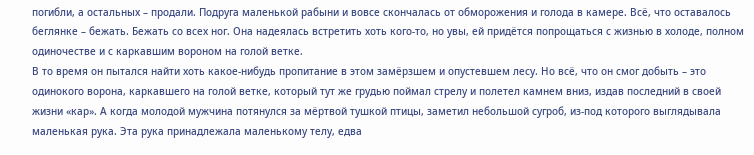погибли, а остальных – продали. Подруга маленькой рабыни и вовсе скончалась от обморожения и голода в камере. Всё, что оставалось беглянке – бежать. Бежать со всех ног. Она надеялась встретить хоть кого-то, но увы, ей придётся попрощаться с жизнью в холоде, полном одиночестве и с каркавшим вороном на голой ветке.
В то время он пытался найти хоть какое-нибудь пропитание в этом замёрзшем и опустевшем лесу. Но всё, что он смог добыть – это одинокого ворона, каркавшего на голой ветке, который тут же грудью поймал стрелу и полетел камнем вниз, издав последний в своей жизни «кар». А когда молодой мужчина потянулся за мёртвой тушкой птицы, заметил небольшой сугроб, из-под которого выглядывала маленькая рука. Эта рука принадлежала маленькому телу, едва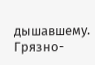дышавшему. Грязно-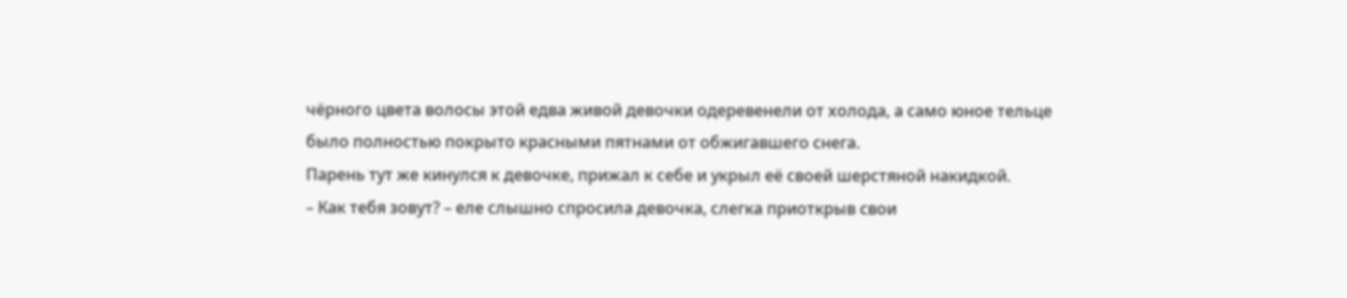чёрного цвета волосы этой едва живой девочки одеревенели от холода, а само юное тельце было полностью покрыто красными пятнами от обжигавшего снега.
Парень тут же кинулся к девочке, прижал к себе и укрыл её своей шерстяной накидкой.
– Как тебя зовут? – еле слышно спросила девочка, слегка приоткрыв свои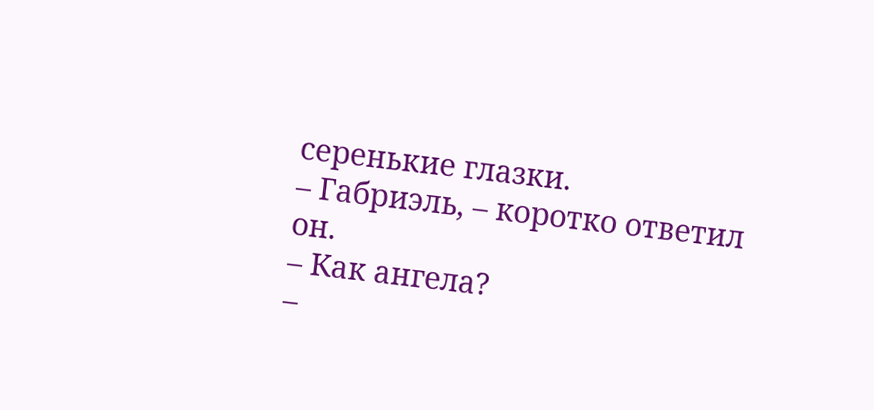серенькие глазки.
– Габриэль, – коротко ответил он.
– Как ангела?
–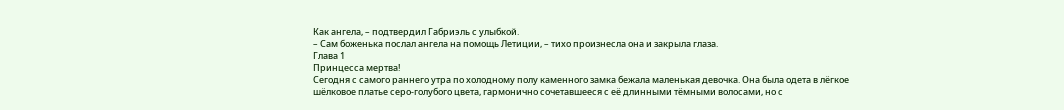Как ангела, – подтвердил Габриэль с улыбкой.
– Сам боженька послал ангела на помощь Летиции, – тихо произнесла она и закрыла глаза.
Глава 1
Принцесса мертва!
Сегодня с самого раннего утра по холодному полу каменного замка бежала маленькая девочка. Она была одета в лёгкое шёлковое платье серо-голубого цвета, гармонично сочетавшееся с её длинными тёмными волосами, но с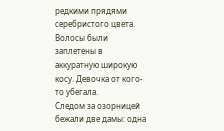редкими прядями серебристого цвета. Волосы были заплетены в аккуратную широкую косу. Девочка от кого-то убегала.
Следом за озорницей бежали две дамы: одна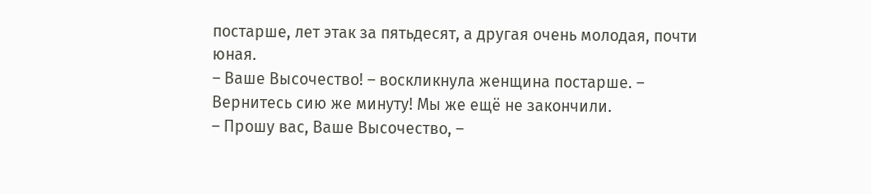постарше, лет этак за пятьдесят, а другая очень молодая, почти юная.
– Ваше Высочество! – воскликнула женщина постарше. – Вернитесь сию же минуту! Мы же ещё не закончили.
– Прошу вас, Ваше Высочество, –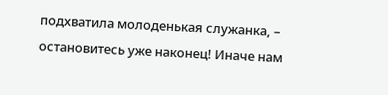подхватила молоденькая служанка, – остановитесь уже наконец! Иначе нам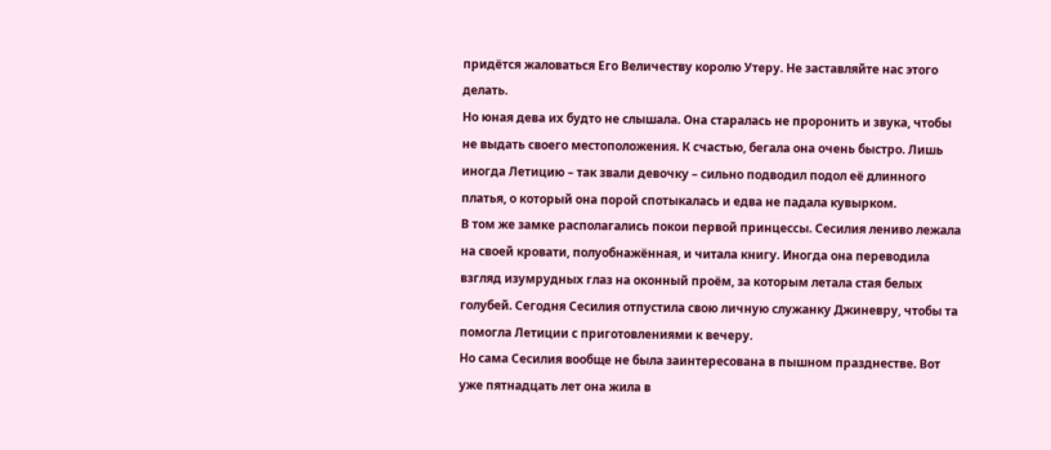придётся жаловаться Его Величеству королю Утеру. Не заставляйте нас этого делать.
Но юная дева их будто не слышала. Она старалась не проронить и звука, чтобы не выдать своего местоположения. К счастью, бегала она очень быстро. Лишь иногда Летицию – так звали девочку – сильно подводил подол её длинного платья, о который она порой спотыкалась и едва не падала кувырком.
В том же замке располагались покои первой принцессы. Сесилия лениво лежала на своей кровати, полуобнажённая, и читала книгу. Иногда она переводила взгляд изумрудных глаз на оконный проём, за которым летала стая белых голубей. Сегодня Сесилия отпустила свою личную служанку Джиневру, чтобы та помогла Летиции с приготовлениями к вечеру.
Но сама Сесилия вообще не была заинтересована в пышном празднестве. Вот уже пятнадцать лет она жила в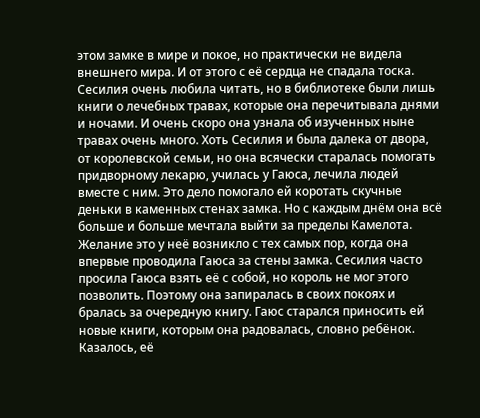этом замке в мире и покое, но практически не видела внешнего мира. И от этого с её сердца не спадала тоска. Сесилия очень любила читать, но в библиотеке были лишь книги о лечебных травах, которые она перечитывала днями и ночами. И очень скоро она узнала об изученных ныне травах очень много. Хоть Сесилия и была далека от двора, от королевской семьи, но она всячески старалась помогать придворному лекарю, училась у Гаюса, лечила людей вместе с ним. Это дело помогало ей коротать скучные деньки в каменных стенах замка. Но с каждым днём она всё больше и больше мечтала выйти за пределы Камелота. Желание это у неё возникло с тех самых пор, когда она впервые проводила Гаюса за стены замка. Сесилия часто просила Гаюса взять её с собой, но король не мог этого позволить. Поэтому она запиралась в своих покоях и бралась за очередную книгу. Гаюс старался приносить ей новые книги, которым она радовалась, словно ребёнок. Казалось, её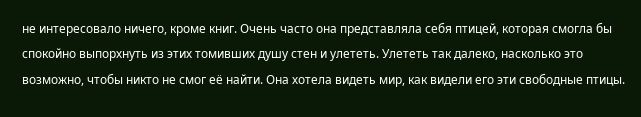не интересовало ничего, кроме книг. Очень часто она представляла себя птицей, которая смогла бы спокойно выпорхнуть из этих томивших душу стен и улететь. Улететь так далеко, насколько это возможно, чтобы никто не смог её найти. Она хотела видеть мир, как видели его эти свободные птицы.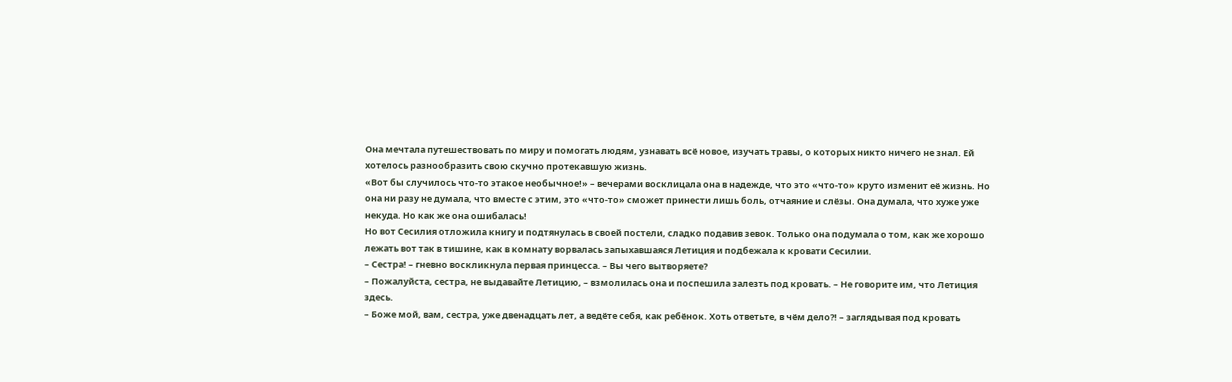Она мечтала путешествовать по миру и помогать людям, узнавать всё новое, изучать травы, о которых никто ничего не знал. Ей хотелось разнообразить свою скучно протекавшую жизнь.
«Вот бы случилось что-то этакое необычное!» – вечерами восклицала она в надежде, что это «что-то» круто изменит её жизнь. Но она ни разу не думала, что вместе с этим, это «что-то» сможет принести лишь боль, отчаяние и слёзы. Она думала, что хуже уже некуда. Но как же она ошибалась!
Но вот Сесилия отложила книгу и подтянулась в своей постели, сладко подавив зевок. Только она подумала о том, как же хорошо лежать вот так в тишине, как в комнату ворвалась запыхавшаяся Летиция и подбежала к кровати Сесилии.
– Сестра! – гневно воскликнула первая принцесса. – Вы чего вытворяете?
– Пожалуйста, сестра, не выдавайте Летицию, – взмолилась она и поспешила залезть под кровать. – Не говорите им, что Летиция здесь.
– Боже мой, вам, сестра, уже двенадцать лет, а ведёте себя, как ребёнок. Хоть ответьте, в чём дело?! – заглядывая под кровать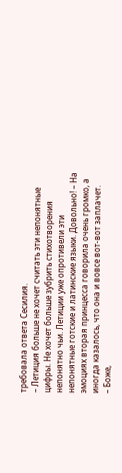требовала ответа Сесилия.
– Летиция больше не хочет считать эти непонятные цифры. Не хочет больше зубрить стихотворения непонятно чьи. Летиции уже опротивели эти непонятные готские и латинские языки. Довольно! – На эмоциях вторая принцесса говорила очень громко, а иногда казалось, что она и вовсе вот-вот заплачет.
– Боже,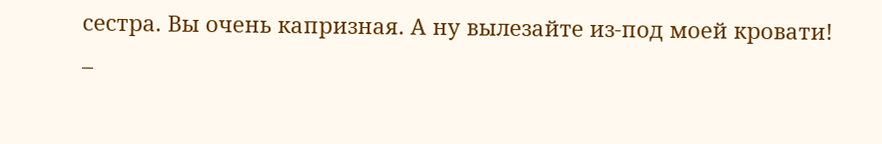сестра. Вы очень капризная. А ну вылезайте из-под моей кровати! –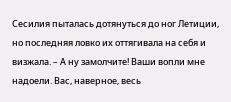Сесилия пыталась дотянуться до ног Летиции, но последняя ловко их оттягивала на себя и визжала. – А ну замолчите! Ваши вопли мне надоели. Вас, наверное, весь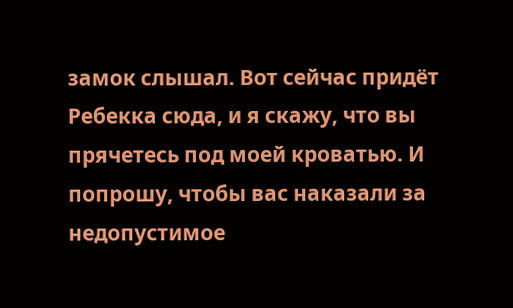замок слышал. Вот сейчас придёт Ребекка сюда, и я скажу, что вы прячетесь под моей кроватью. И попрошу, чтобы вас наказали за недопустимое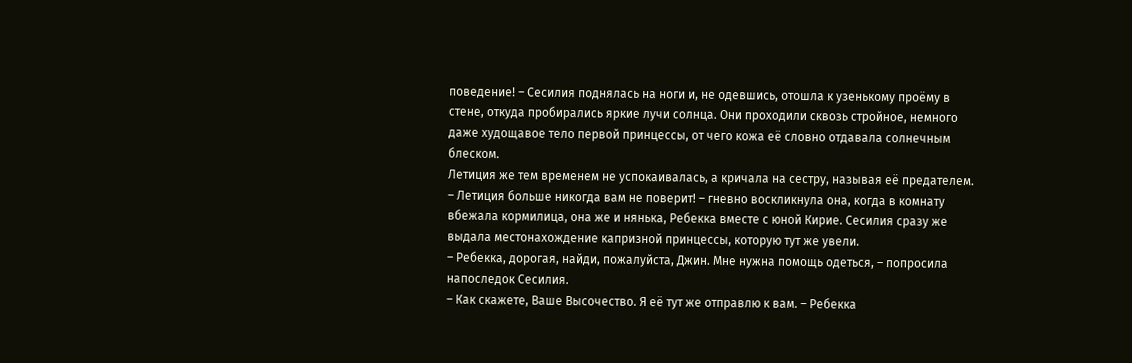поведение! – Сесилия поднялась на ноги и, не одевшись, отошла к узенькому проёму в стене, откуда пробирались яркие лучи солнца. Они проходили сквозь стройное, немного даже худощавое тело первой принцессы, от чего кожа её словно отдавала солнечным блеском.
Летиция же тем временем не успокаивалась, а кричала на сестру, называя её предателем.
– Летиция больше никогда вам не поверит! – гневно воскликнула она, когда в комнату вбежала кормилица, она же и нянька, Ребекка вместе с юной Кирие. Сесилия сразу же выдала местонахождение капризной принцессы, которую тут же увели.
– Ребекка, дорогая, найди, пожалуйста, Джин. Мне нужна помощь одеться, – попросила напоследок Сесилия.
– Как скажете, Ваше Высочество. Я её тут же отправлю к вам. – Ребекка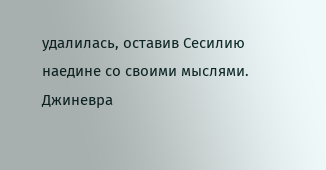удалилась, оставив Сесилию наедине со своими мыслями.
Джиневра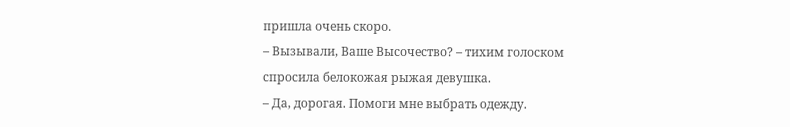пришла очень скоро.
– Вызывали, Ваше Высочество? – тихим голоском спросила белокожая рыжая девушка.
– Да, дорогая. Помоги мне выбрать одежду.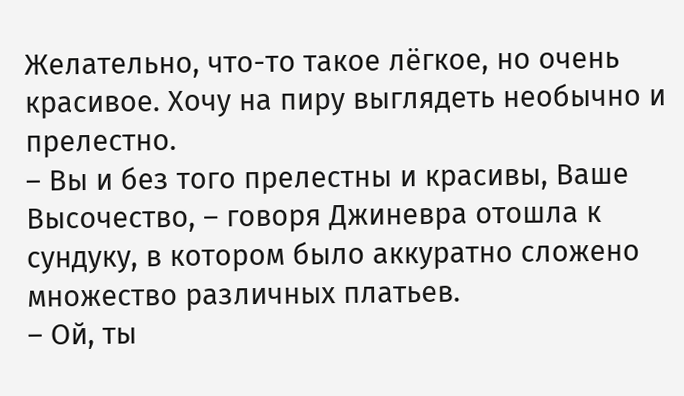Желательно, что-то такое лёгкое, но очень красивое. Хочу на пиру выглядеть необычно и прелестно.
– Вы и без того прелестны и красивы, Ваше Высочество, – говоря Джиневра отошла к сундуку, в котором было аккуратно сложено множество различных платьев.
– Ой, ты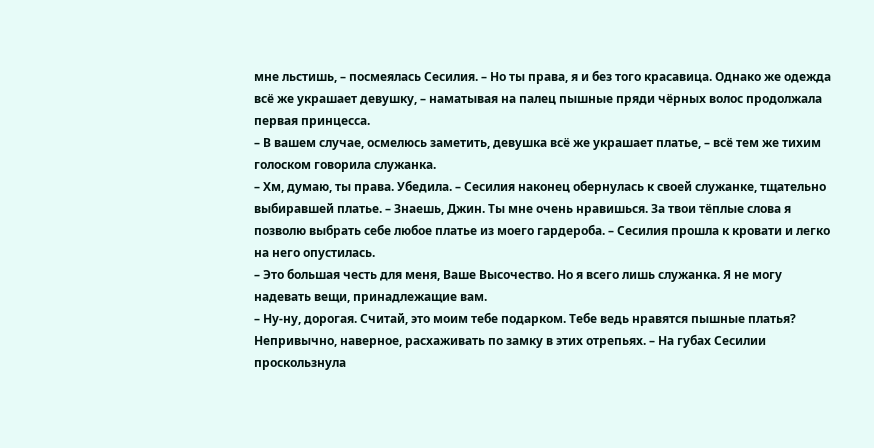мне льстишь, – посмеялась Сесилия. – Но ты права, я и без того красавица. Однако же одежда всё же украшает девушку, – наматывая на палец пышные пряди чёрных волос продолжала первая принцесса.
– В вашем случае, осмелюсь заметить, девушка всё же украшает платье, – всё тем же тихим голоском говорила служанка.
– Хм, думаю, ты права. Убедила. – Сесилия наконец обернулась к своей служанке, тщательно выбиравшей платье. – Знаешь, Джин. Ты мне очень нравишься. За твои тёплые слова я позволю выбрать себе любое платье из моего гардероба. – Сесилия прошла к кровати и легко на него опустилась.
– Это большая честь для меня, Ваше Высочество. Но я всего лишь служанка. Я не могу надевать вещи, принадлежащие вам.
– Ну-ну, дорогая. Считай, это моим тебе подарком. Тебе ведь нравятся пышные платья? Непривычно, наверное, расхаживать по замку в этих отрепьях. – На губах Сесилии проскользнула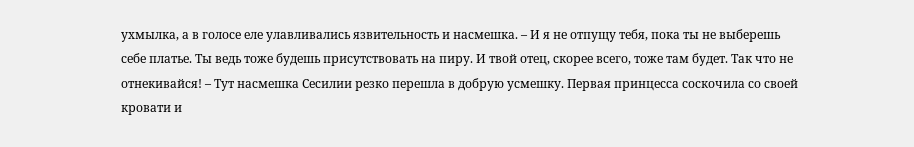ухмылка, а в голосе еле улавливались язвительность и насмешка. – И я не отпущу тебя, пока ты не выберешь себе платье. Ты ведь тоже будешь присутствовать на пиру. И твой отец, скорее всего, тоже там будет. Так что не отнекивайся! – Тут насмешка Сесилии резко перешла в добрую усмешку. Первая принцесса соскочила со своей кровати и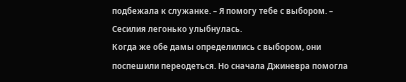подбежала к служанке. – Я помогу тебе с выбором. – Сесилия легонько улыбнулась.
Когда же обе дамы определились с выбором, они поспешили переодеться. Но сначала Джиневра помогла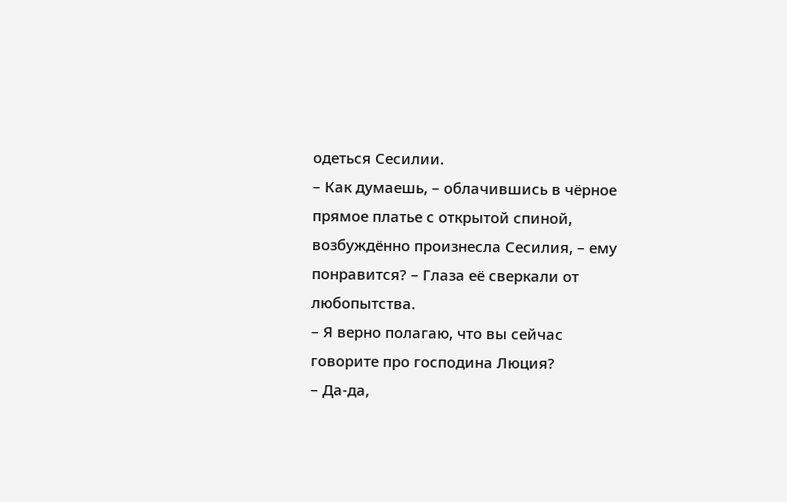одеться Сесилии.
– Как думаешь, – облачившись в чёрное прямое платье с открытой спиной, возбуждённо произнесла Сесилия, – ему понравится? – Глаза её сверкали от любопытства.
– Я верно полагаю, что вы сейчас говорите про господина Люция?
– Да-да,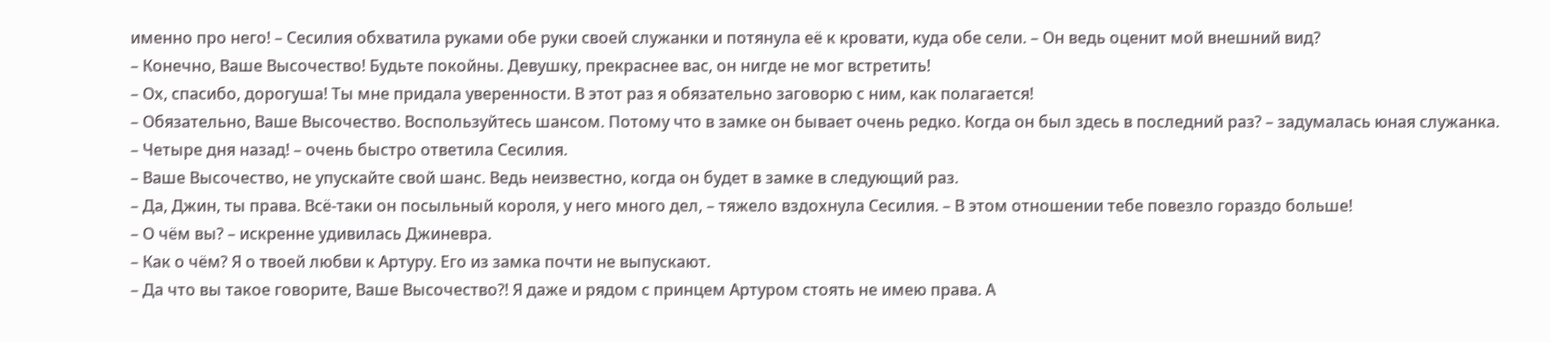именно про него! – Сесилия обхватила руками обе руки своей служанки и потянула её к кровати, куда обе сели. – Он ведь оценит мой внешний вид?
– Конечно, Ваше Высочество! Будьте покойны. Девушку, прекраснее вас, он нигде не мог встретить!
– Ох, спасибо, дорогуша! Ты мне придала уверенности. В этот раз я обязательно заговорю с ним, как полагается!
– Обязательно, Ваше Высочество. Воспользуйтесь шансом. Потому что в замке он бывает очень редко. Когда он был здесь в последний раз? – задумалась юная служанка.
– Четыре дня назад! – очень быстро ответила Сесилия.
– Ваше Высочество, не упускайте свой шанс. Ведь неизвестно, когда он будет в замке в следующий раз.
– Да, Джин, ты права. Всё-таки он посыльный короля, у него много дел, – тяжело вздохнула Сесилия. – В этом отношении тебе повезло гораздо больше!
– О чём вы? – искренне удивилась Джиневра.
– Как о чём? Я о твоей любви к Артуру. Его из замка почти не выпускают.
– Да что вы такое говорите, Ваше Высочество?! Я даже и рядом с принцем Артуром стоять не имею права. А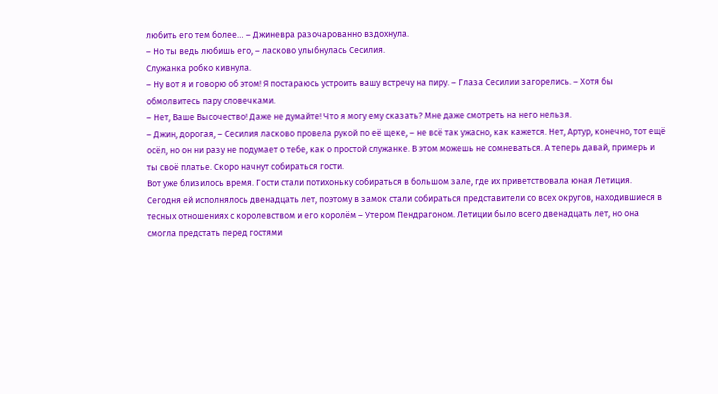любить его тем более… – Джиневра разочарованно вздохнула.
– Но ты ведь любишь его, – ласково улыбнулась Сесилия.
Служанка робко кивнула.
– Ну вот я и говорю об этом! Я постараюсь устроить вашу встречу на пиру. – Глаза Сесилии загорелись. – Хотя бы обмолвитесь пару словечками.
– Нет, Ваше Высочество! Даже не думайте! Что я могу ему сказать? Мне даже смотреть на него нельзя.
– Джин, дорогая, – Сесилия ласково провела рукой по её щеке, – не всё так ужасно, как кажется. Нет, Артур, конечно, тот ещё осёл, но он ни разу не подумает о тебе, как о простой служанке. В этом можешь не сомневаться. А теперь давай, примерь и ты своё платье. Скоро начнут собираться гости.
Вот уже близилось время. Гости стали потихоньку собираться в большом зале, где их приветствовала юная Летиция. Сегодня ей исполнялось двенадцать лет, поэтому в замок стали собираться представители со всех округов, находившиеся в тесных отношениях с королевством и его королём – Утером Пендрагоном. Летиции было всего двенадцать лет, но она смогла предстать перед гостями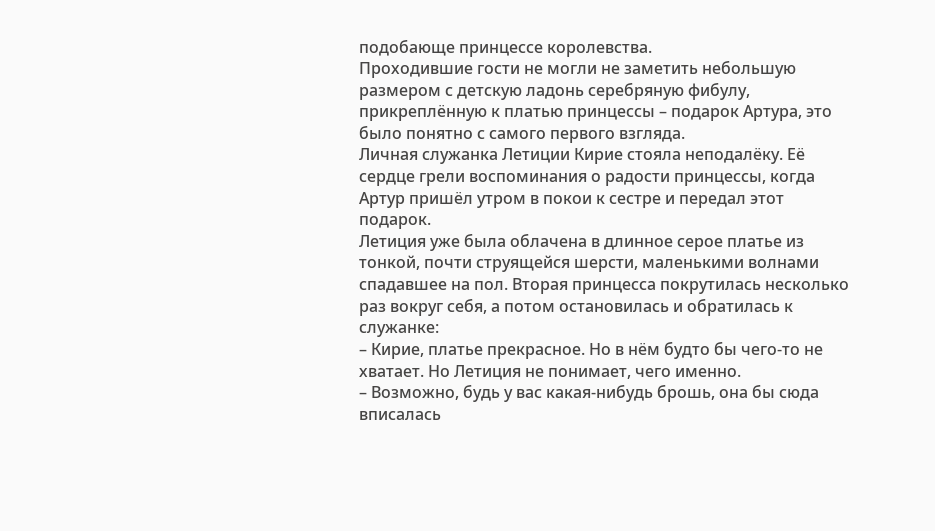подобающе принцессе королевства.
Проходившие гости не могли не заметить небольшую размером с детскую ладонь серебряную фибулу, прикреплённую к платью принцессы – подарок Артура, это было понятно с самого первого взгляда.
Личная служанка Летиции Кирие стояла неподалёку. Её сердце грели воспоминания о радости принцессы, когда Артур пришёл утром в покои к сестре и передал этот подарок.
Летиция уже была облачена в длинное серое платье из тонкой, почти струящейся шерсти, маленькими волнами спадавшее на пол. Вторая принцесса покрутилась несколько раз вокруг себя, а потом остановилась и обратилась к служанке:
– Кирие, платье прекрасное. Но в нём будто бы чего-то не хватает. Но Летиция не понимает, чего именно.
– Возможно, будь у вас какая-нибудь брошь, она бы сюда вписалась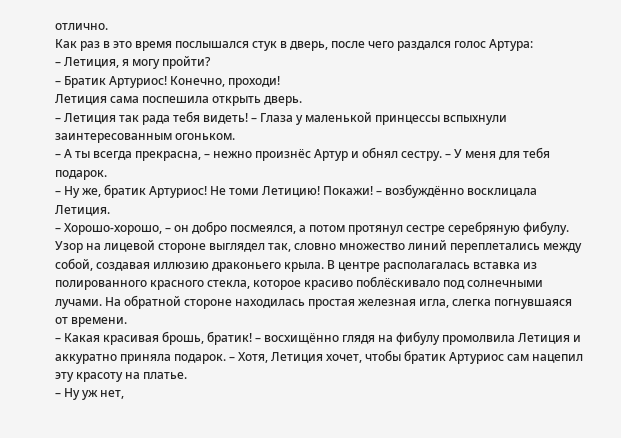отлично.
Как раз в это время послышался стук в дверь, после чего раздался голос Артура:
– Летиция, я могу пройти?
– Братик Артуриос! Конечно, проходи!
Летиция сама поспешила открыть дверь.
– Летиция так рада тебя видеть! – Глаза у маленькой принцессы вспыхнули заинтересованным огоньком.
– А ты всегда прекрасна, – нежно произнёс Артур и обнял сестру. – У меня для тебя подарок.
– Ну же, братик Артуриос! Не томи Летицию! Покажи! – возбуждённо восклицала Летиция.
– Хорошо-хорошо, – он добро посмеялся, а потом протянул сестре серебряную фибулу. Узор на лицевой стороне выглядел так, словно множество линий переплетались между собой, создавая иллюзию драконьего крыла. В центре располагалась вставка из полированного красного стекла, которое красиво поблёскивало под солнечными лучами. На обратной стороне находилась простая железная игла, слегка погнувшаяся от времени.
– Какая красивая брошь, братик! – восхищённо глядя на фибулу промолвила Летиция и аккуратно приняла подарок. – Хотя, Летиция хочет, чтобы братик Артуриос сам нацепил эту красоту на платье.
– Ну уж нет,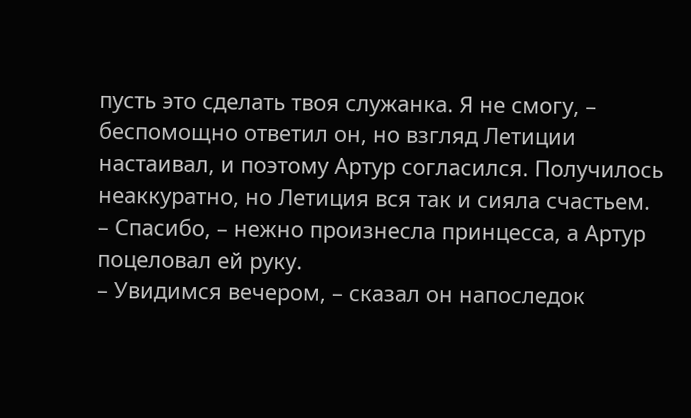пусть это сделать твоя служанка. Я не смогу, – беспомощно ответил он, но взгляд Летиции настаивал, и поэтому Артур согласился. Получилось неаккуратно, но Летиция вся так и сияла счастьем.
– Спасибо, – нежно произнесла принцесса, а Артур поцеловал ей руку.
– Увидимся вечером, – сказал он напоследок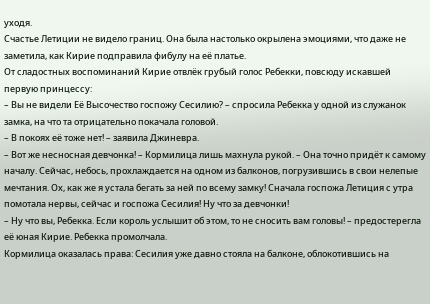уходя.
Счастье Летиции не видело границ. Она была настолько окрылена эмоциями, что даже не заметила, как Кирие подправила фибулу на её платье.
От сладостных воспоминаний Кирие отвлёк грубый голос Ребекки, повсюду искавшей первую принцессу:
– Вы не видели Её Высочество госпожу Сесилию? – спросила Ребекка у одной из служанок замка, на что та отрицательно покачала головой.
– В покоях её тоже нет! – заявила Джиневра.
– Вот же несносная девчонка! – Кормилица лишь махнула рукой. – Она точно придёт к самому началу. Сейчас, небось, прохлаждается на одном из балконов, погрузившись в свои нелепые мечтания. Ох, как же я устала бегать за ней по всему замку! Сначала госпожа Летиция с утра помотала нервы, сейчас и госпожа Сесилия! Ну что за девчонки!
– Ну что вы, Ребекка. Если король услышит об этом, то не сносить вам головы! – предостерегла её юная Кирие. Ребекка промолчала.
Кормилица оказалась права: Сесилия уже давно стояла на балконе, облокотившись на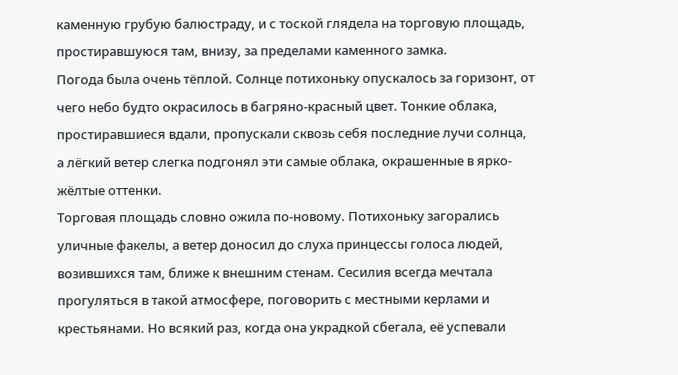каменную грубую балюстраду, и с тоской глядела на торговую площадь, простиравшуюся там, внизу, за пределами каменного замка.
Погода была очень тёплой. Солнце потихоньку опускалось за горизонт, от чего небо будто окрасилось в багряно-красный цвет. Тонкие облака, простиравшиеся вдали, пропускали сквозь себя последние лучи солнца, а лёгкий ветер слегка подгонял эти самые облака, окрашенные в ярко-жёлтые оттенки.
Торговая площадь словно ожила по-новому. Потихоньку загорались уличные факелы, а ветер доносил до слуха принцессы голоса людей, возившихся там, ближе к внешним стенам. Сесилия всегда мечтала прогуляться в такой атмосфере, поговорить с местными керлами и крестьянами. Но всякий раз, когда она украдкой сбегала, её успевали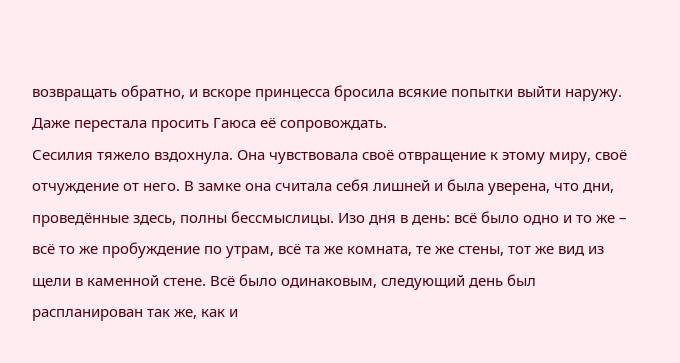возвращать обратно, и вскоре принцесса бросила всякие попытки выйти наружу. Даже перестала просить Гаюса её сопровождать.
Сесилия тяжело вздохнула. Она чувствовала своё отвращение к этому миру, своё отчуждение от него. В замке она считала себя лишней и была уверена, что дни, проведённые здесь, полны бессмыслицы. Изо дня в день: всё было одно и то же – всё то же пробуждение по утрам, всё та же комната, те же стены, тот же вид из щели в каменной стене. Всё было одинаковым, следующий день был распланирован так же, как и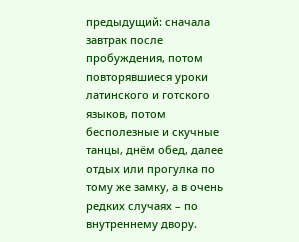предыдущий: сначала завтрак после пробуждения, потом повторявшиеся уроки латинского и готского языков, потом бесполезные и скучные танцы, днём обед, далее отдых или прогулка по тому же замку, а в очень редких случаях – по внутреннему двору.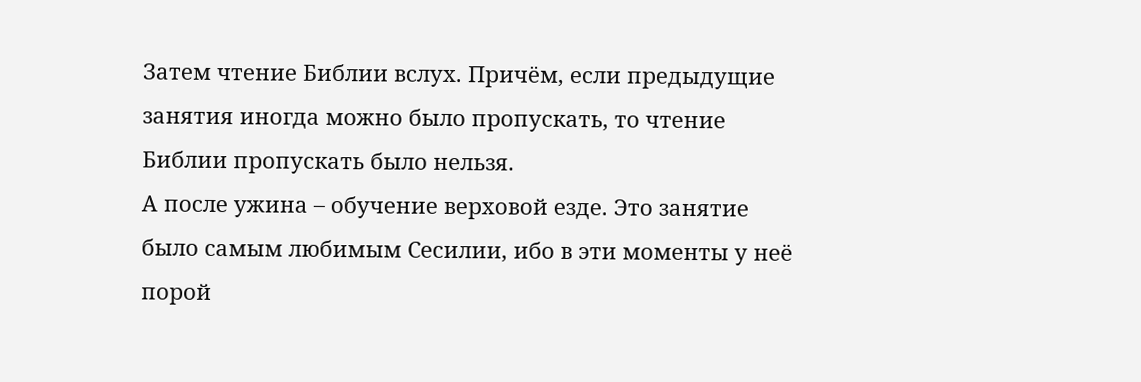Затем чтение Библии вслух. Причём, если предыдущие занятия иногда можно было пропускать, то чтение Библии пропускать было нельзя.
А после ужина – обучение верховой езде. Это занятие было самым любимым Сесилии, ибо в эти моменты у неё порой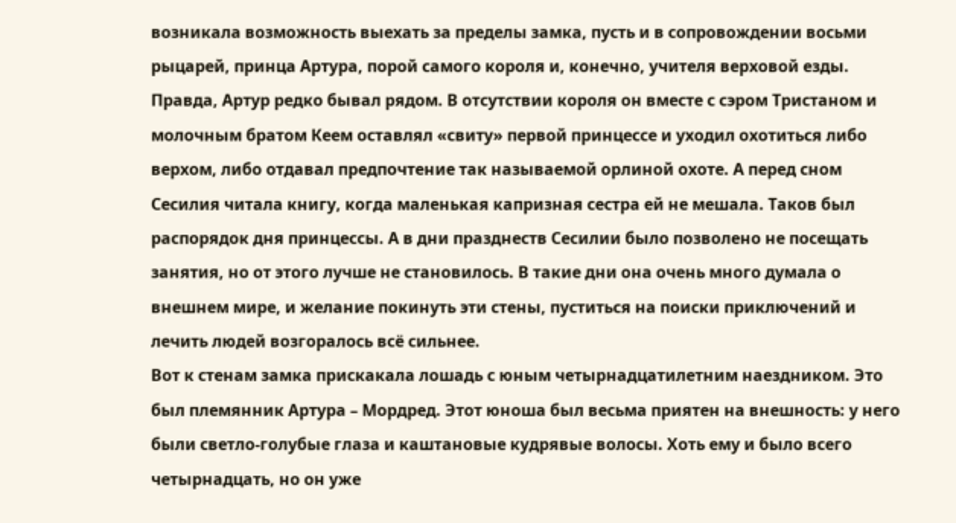возникала возможность выехать за пределы замка, пусть и в сопровождении восьми рыцарей, принца Артура, порой самого короля и, конечно, учителя верховой езды. Правда, Артур редко бывал рядом. В отсутствии короля он вместе с сэром Тристаном и молочным братом Кеем оставлял «свиту» первой принцессе и уходил охотиться либо верхом, либо отдавал предпочтение так называемой орлиной охоте. А перед сном Сесилия читала книгу, когда маленькая капризная сестра ей не мешала. Таков был распорядок дня принцессы. А в дни празднеств Сесилии было позволено не посещать занятия, но от этого лучше не становилось. В такие дни она очень много думала о внешнем мире, и желание покинуть эти стены, пуститься на поиски приключений и лечить людей возгоралось всё сильнее.
Вот к стенам замка прискакала лошадь с юным четырнадцатилетним наездником. Это был племянник Артура – Мордред. Этот юноша был весьма приятен на внешность: у него были светло-голубые глаза и каштановые кудрявые волосы. Хоть ему и было всего четырнадцать, но он уже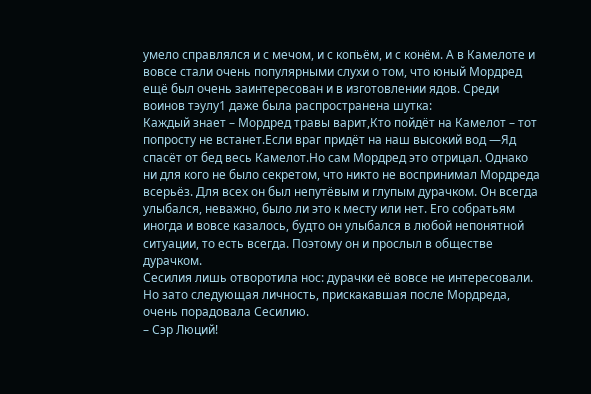умело справлялся и с мечом, и с копьём, и с конём. А в Камелоте и вовсе стали очень популярными слухи о том, что юный Мордред ещё был очень заинтересован и в изготовлении ядов. Среди воинов тэулу1 даже была распространена шутка:
Каждый знает – Мордред травы варит,Кто пойдёт на Камелот – тот попросту не встанет.Если враг придёт на наш высокий вод —Яд спасёт от бед весь Камелот.Но сам Мордред это отрицал. Однако ни для кого не было секретом, что никто не воспринимал Мордреда всерьёз. Для всех он был непутёвым и глупым дурачком. Он всегда улыбался, неважно, было ли это к месту или нет. Его собратьям иногда и вовсе казалось, будто он улыбался в любой непонятной ситуации, то есть всегда. Поэтому он и прослыл в обществе дурачком.
Сесилия лишь отворотила нос: дурачки её вовсе не интересовали. Но зато следующая личность, прискакавшая после Мордреда, очень порадовала Сесилию.
– Сэр Люций!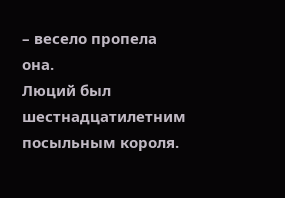– весело пропела она.
Люций был шестнадцатилетним посыльным короля.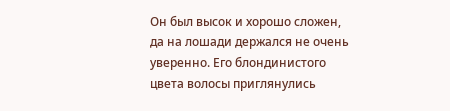Он был высок и хорошо сложен, да на лошади держался не очень уверенно. Его блондинистого цвета волосы приглянулись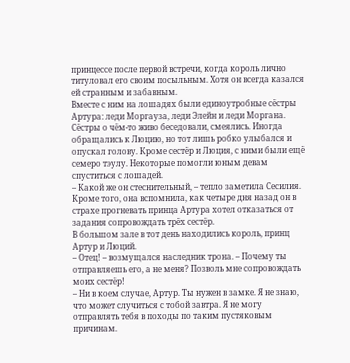принцессе после первой встречи, когда король лично титуловал его своим посыльным. Хотя он всегда казался ей странным и забавным.
Вместе с ним на лошадях были единоутробные сёстры Артура: леди Моргауза, леди Элейн и леди Моргана. Сёстры о чём-то живо беседовали, смеялись. Иногда обращались к Люцию, но тот лишь робко улыбался и опускал голову. Кроме сестёр и Люция, с ними были ещё семеро тэулу. Некоторые помогли юным девам спуститься с лошадей.
– Какой же он стеснительный, – тепло заметила Сесилия. Кроме того, она вспомнила, как четыре дня назад он в страхе прогневать принца Артура хотел отказаться от задания сопровождать трёх сестёр.
В большом зале в тот день находились король, принц Артур и Люций.
– Отец! – возмущался наследник трона. – Почему ты отправляешь его, а не меня? Позволь мне сопровождать моих сестёр!
– Ни в коем случае, Артур. Ты нужен в замке. Я не знаю, что может случиться с тобой завтра. Я не могу отправлять тебя в походы по таким пустяковым причинам.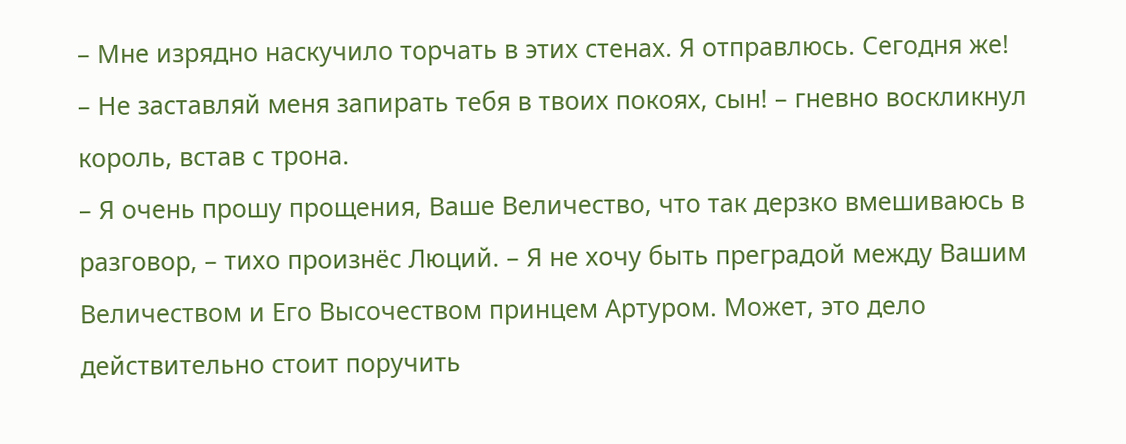– Мне изрядно наскучило торчать в этих стенах. Я отправлюсь. Сегодня же!
– Не заставляй меня запирать тебя в твоих покоях, сын! – гневно воскликнул король, встав с трона.
– Я очень прошу прощения, Ваше Величество, что так дерзко вмешиваюсь в разговор, – тихо произнёс Люций. – Я не хочу быть преградой между Вашим Величеством и Его Высочеством принцем Артуром. Может, это дело действительно стоит поручить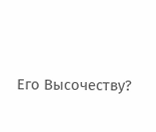Его Высочеству?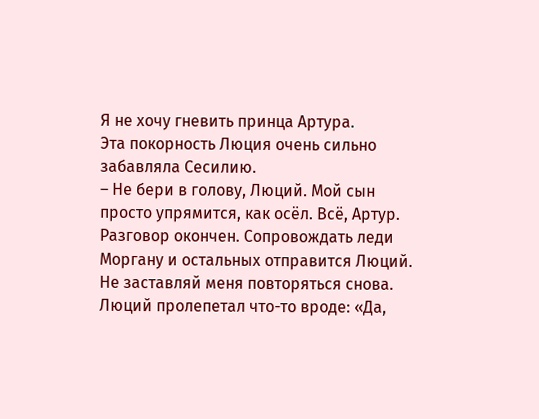Я не хочу гневить принца Артура.
Эта покорность Люция очень сильно забавляла Сесилию.
– Не бери в голову, Люций. Мой сын просто упрямится, как осёл. Всё, Артур. Разговор окончен. Сопровождать леди Моргану и остальных отправится Люций. Не заставляй меня повторяться снова.
Люций пролепетал что-то вроде: «Да,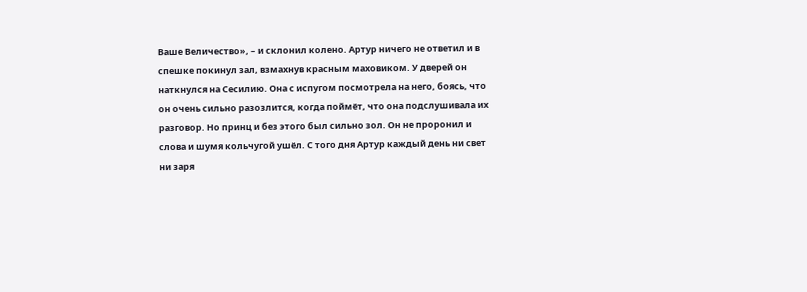Ваше Величество», – и склонил колено. Артур ничего не ответил и в спешке покинул зал, взмахнув красным маховиком. У дверей он наткнулся на Сесилию. Она с испугом посмотрела на него, боясь, что он очень сильно разозлится, когда поймёт, что она подслушивала их разговор. Но принц и без этого был сильно зол. Он не проронил и слова и шумя кольчугой ушёл. С того дня Артур каждый день ни свет ни заря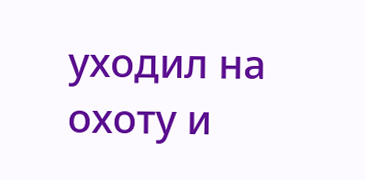уходил на охоту и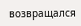возвращался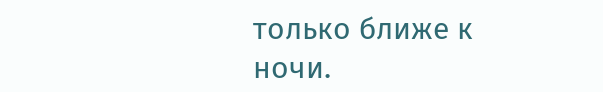только ближе к ночи.